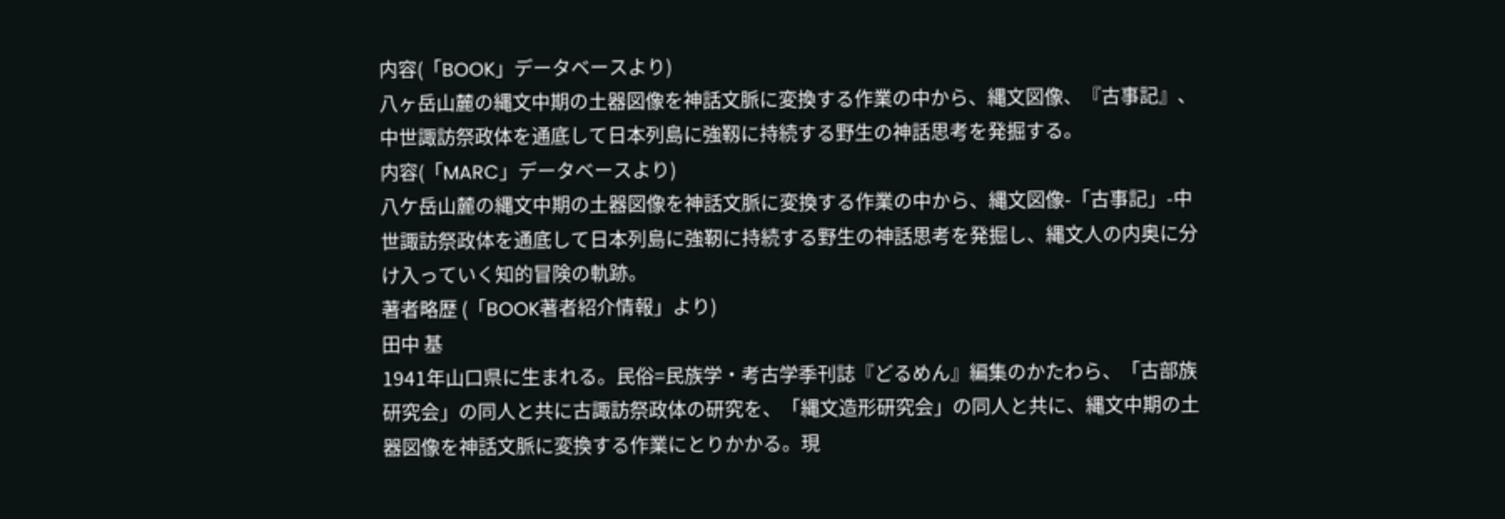内容(「BOOK」データベースより)
八ヶ岳山麓の縄文中期の土器図像を神話文脈に変換する作業の中から、縄文図像、『古事記』、中世諏訪祭政体を通底して日本列島に強靱に持続する野生の神話思考を発掘する。
内容(「MARC」データベースより)
八ケ岳山麓の縄文中期の土器図像を神話文脈に変換する作業の中から、縄文図像-「古事記」-中世諏訪祭政体を通底して日本列島に強靭に持続する野生の神話思考を発掘し、縄文人の内奥に分け入っていく知的冒険の軌跡。
著者略歴 (「BOOK著者紹介情報」より)
田中 基
1941年山口県に生まれる。民俗=民族学・考古学季刊誌『どるめん』編集のかたわら、「古部族研究会」の同人と共に古諏訪祭政体の研究を、「縄文造形研究会」の同人と共に、縄文中期の土器図像を神話文脈に変換する作業にとりかかる。現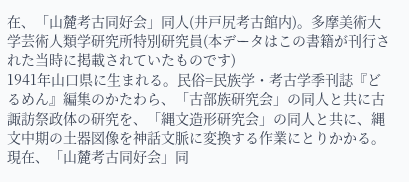在、「山麓考古同好会」同人(井戸尻考古館内)。多摩美術大学芸術人類学研究所特別研究員(本データはこの書籍が刊行された当時に掲載されていたものです)
1941年山口県に生まれる。民俗=民族学・考古学季刊誌『どるめん』編集のかたわら、「古部族研究会」の同人と共に古諏訪祭政体の研究を、「縄文造形研究会」の同人と共に、縄文中期の土器図像を神話文脈に変換する作業にとりかかる。現在、「山麓考古同好会」同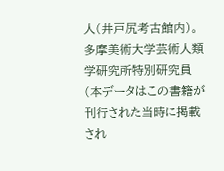人(井戸尻考古館内)。多摩美術大学芸術人類学研究所特別研究員(本データはこの書籍が刊行された当時に掲載され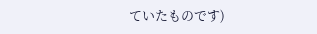ていたものです)